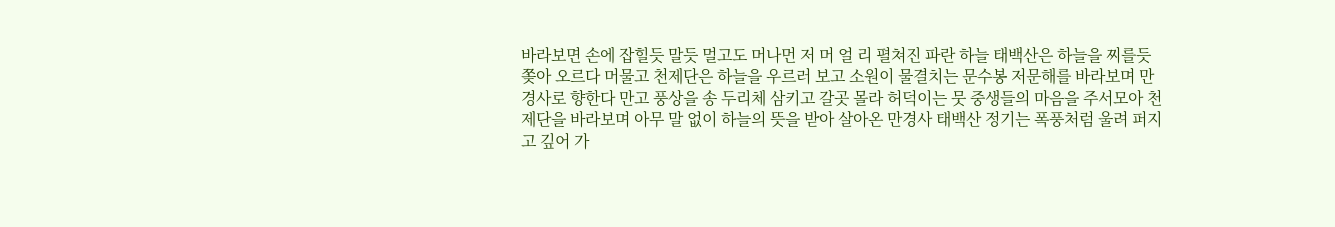바라보면 손에 잡힐듯 말듯 멀고도 머나먼 저 머 얼 리 펼쳐진 파란 하늘 태백산은 하늘을 찌를듯 쫒아 오르다 머물고 천제단은 하늘을 우르러 보고 소원이 물결치는 문수봉 저문해를 바라보며 만경사로 향한다 만고 풍상을 송 두리체 삼키고 갈곳 몰라 허덕이는 뭇 중생들의 마음을 주서모아 천제단을 바라보며 아무 말 없이 하늘의 뜻을 받아 살아온 만경사 태백산 정기는 폭풍처럼 울려 퍼지고 깊어 가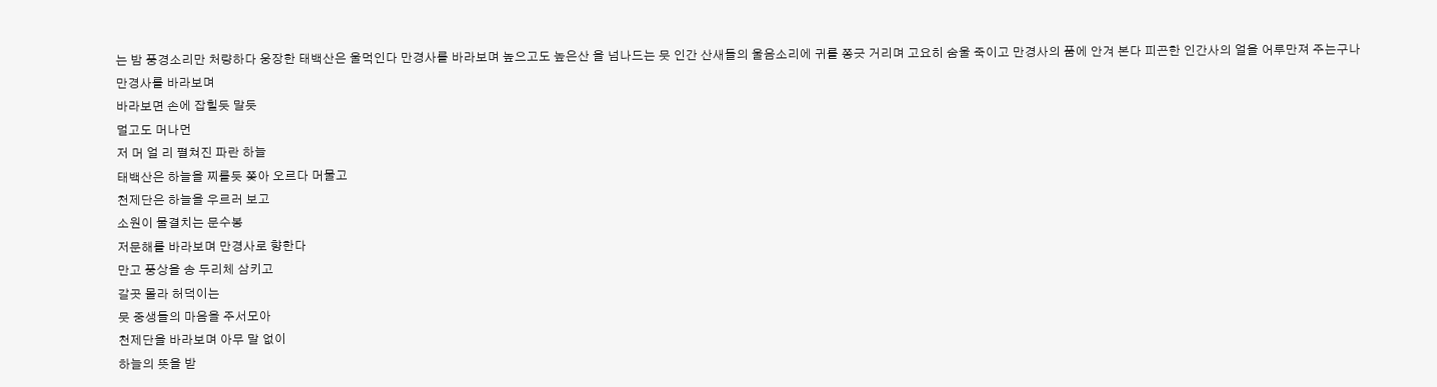는 밤 풍경소리만 처량하다 웅장한 태백산은 울먹인다 만경사를 바라보며 높으고도 높은산 을 넘나드는 뭇 인간 산새들의 울음소리에 귀를 쫑긋 거리며 고요히 숨울 죽이고 만경사의 품에 안겨 본다 피곤한 인간사의 얼을 어루만져 주는구나
만경사를 바라보며
바라보면 손에 잡힐듯 말듯
멀고도 머나먼
저 머 얼 리 펼쳐진 파란 하늘
태백산은 하늘을 찌를듯 쫒아 오르다 머물고
천제단은 하늘을 우르러 보고
소원이 물결치는 문수봉
저문해를 바라보며 만경사로 향한다
만고 풍상을 송 두리체 삼키고
갈곳 몰라 허덕이는
뭇 중생들의 마음을 주서모아
천제단을 바라보며 아무 말 없이
하늘의 뜻을 받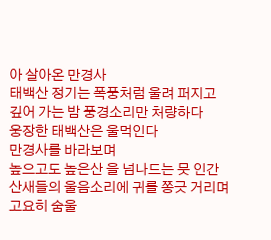아 살아온 만경사
태백산 정기는 폭풍처럼 울려 퍼지고
깊어 가는 밤 풍경소리만 처량하다
웅장한 태백산은 울먹인다
만경사를 바라보며
높으고도 높은산 을 넘나드는 뭇 인간
산새들의 울음소리에 귀를 쫑긋 거리며
고요히 숨울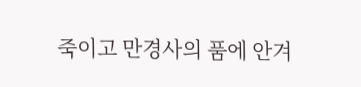죽이고 만경사의 품에 안겨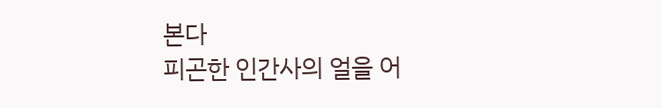본다
피곤한 인간사의 얼을 어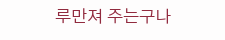루만져 주는구나